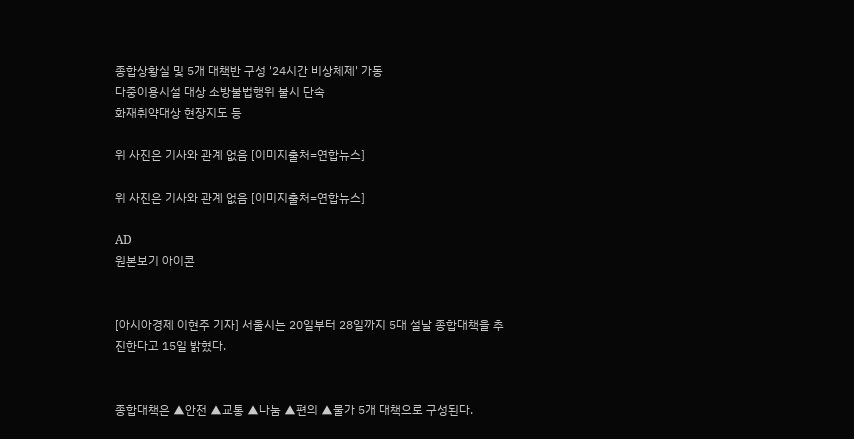종합상황실 및 5개 대책반 구성 '24시간 비상체제' 가동
다중이용시설 대상 소방불법행위 불시 단속
화재취약대상 현장지도 등

위 사진은 기사와 관계 없음 [이미지출처=연합뉴스]

위 사진은 기사와 관계 없음 [이미지출처=연합뉴스]

AD
원본보기 아이콘


[아시아경제 이현주 기자] 서울시는 20일부터 28일까지 5대 설날 종합대책을 추진한다고 15일 밝혔다.


종합대책은 ▲안전 ▲교통 ▲나눔 ▲편의 ▲물가 5개 대책으로 구성된다.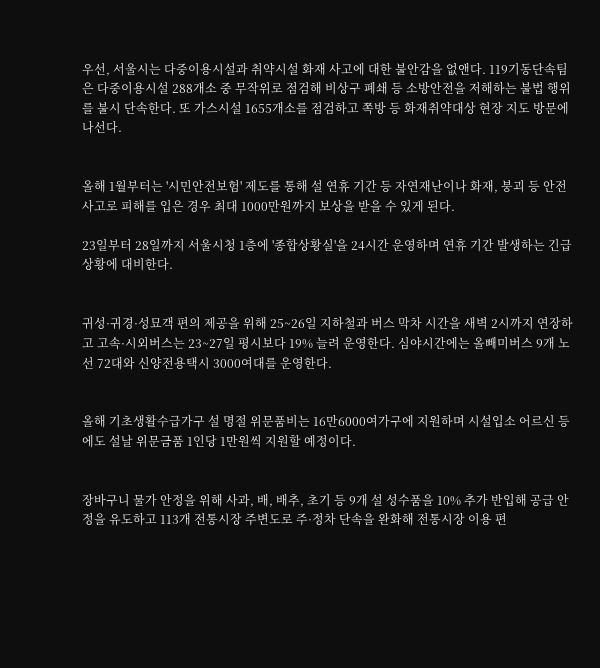우선, 서울시는 다중이용시설과 취약시설 화재 사고에 대한 불안감을 없앤다. 119기동단속팀은 다중이용시설 288개소 중 무작위로 점검해 비상구 폐쇄 등 소방안전을 저해하는 불법 행위를 불시 단속한다. 또 가스시설 1655개소를 점검하고 쪽방 등 화재취약대상 현장 지도 방문에 나선다.


올해 1월부터는 '시민안전보험' 제도를 통해 설 연휴 기간 등 자연재난이나 화재, 붕괴 등 안전사고로 피해를 입은 경우 최대 1000만원까지 보상을 받을 수 있게 된다.

23일부터 28일까지 서울시청 1층에 '종합상황실'을 24시간 운영하며 연휴 기간 발생하는 긴급 상황에 대비한다.


귀성·귀경·성묘객 편의 제공을 위해 25~26일 지하철과 버스 막차 시간을 새벽 2시까지 연장하고 고속·시외버스는 23~27일 평시보다 19% 늘려 운영한다. 심야시간에는 올빼미버스 9개 노선 72대와 신양전용택시 3000여대를 운영한다.


올해 기초생활수급가구 설 명절 위문품비는 16만6000여가구에 지원하며 시설입소 어르신 등에도 설날 위문금품 1인당 1만원씩 지원할 예정이다.


장바구니 물가 안정을 위해 사과, 배, 배추, 초기 등 9개 설 성수품을 10% 추가 반입해 공급 안정을 유도하고 113개 전통시장 주변도로 주·정차 단속을 완화해 전통시장 이용 편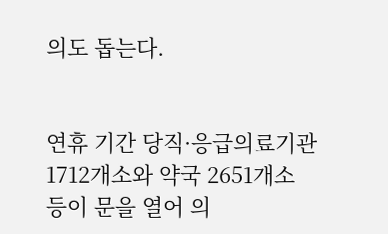의도 돕는다.


연휴 기간 당직·응급의료기관 1712개소와 약국 2651개소 등이 문을 열어 의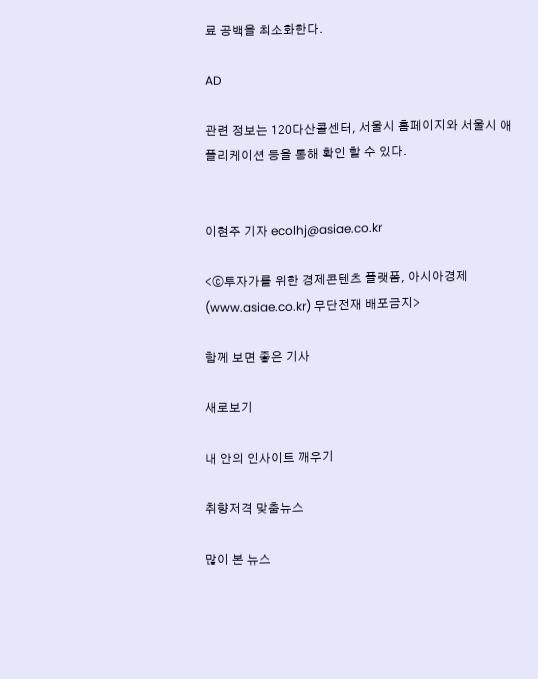료 공백을 최소화한다.

AD

관련 정보는 120다산콜센터, 서울시 홈페이지와 서울시 애플리케이션 등을 통해 확인 할 수 있다.


이현주 기자 ecolhj@asiae.co.kr

<ⓒ투자가를 위한 경제콘텐츠 플랫폼, 아시아경제(www.asiae.co.kr) 무단전재 배포금지>

함께 보면 좋은 기사

새로보기

내 안의 인사이트 깨우기

취향저격 맞춤뉴스

많이 본 뉴스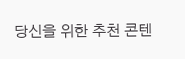당신을 위한 추천 콘텐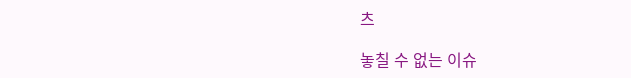츠

놓칠 수 없는 이슈